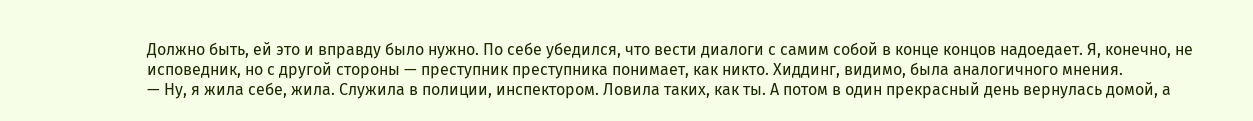Должно быть, ей это и вправду было нужно. По себе убедился, что вести диалоги с самим собой в конце концов надоедает. Я, конечно, не исповедник, но с другой стороны — преступник преступника понимает, как никто. Хиддинг, видимо, была аналогичного мнения.
— Ну, я жила себе, жила. Служила в полиции, инспектором. Ловила таких, как ты. А потом в один прекрасный день вернулась домой, а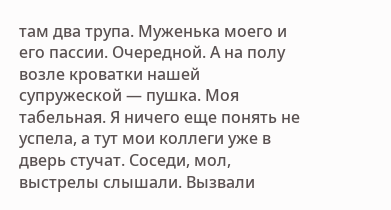там два трупа. Муженька моего и его пассии. Очередной. А на полу возле кроватки нашей супружеской — пушка. Моя табельная. Я ничего еще понять не успела, а тут мои коллеги уже в дверь стучат. Соседи, мол, выстрелы слышали. Вызвали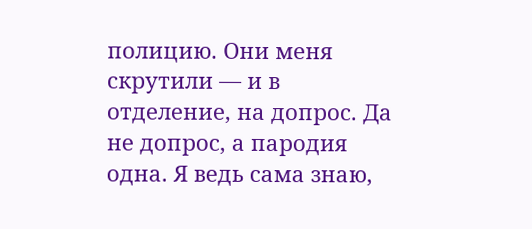полицию. Они меня скрутили — и в отделение, на допрос. Да не допрос, а пародия одна. Я ведь сама знаю,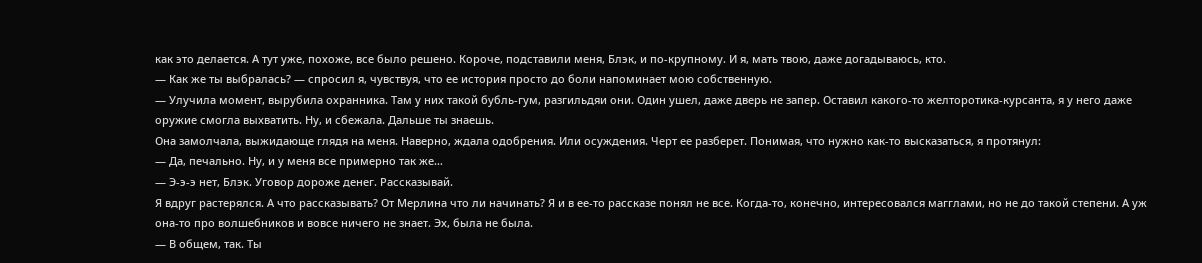как это делается. А тут уже, похоже, все было решено. Короче, подставили меня, Блэк, и по-крупному. И я, мать твою, даже догадываюсь, кто.
— Как же ты выбралась? — спросил я, чувствуя, что ее история просто до боли напоминает мою собственную.
— Улучила момент, вырубила охранника. Там у них такой бубль-гум, разгильдяи они. Один ушел, даже дверь не запер. Оставил какого-то желторотика-курсанта, я у него даже оружие смогла выхватить. Ну, и сбежала. Дальше ты знаешь.
Она замолчала, выжидающе глядя на меня. Наверно, ждала одобрения. Или осуждения. Черт ее разберет. Понимая, что нужно как-то высказаться, я протянул:
— Да, печально. Ну, и у меня все примерно так же…
— Э-э-э нет, Блэк. Уговор дороже денег. Рассказывай.
Я вдруг растерялся. А что рассказывать? От Мерлина что ли начинать? Я и в ее-то рассказе понял не все. Когда-то, конечно, интересовался магглами, но не до такой степени. А уж она-то про волшебников и вовсе ничего не знает. Эх, была не была.
— В общем, так. Ты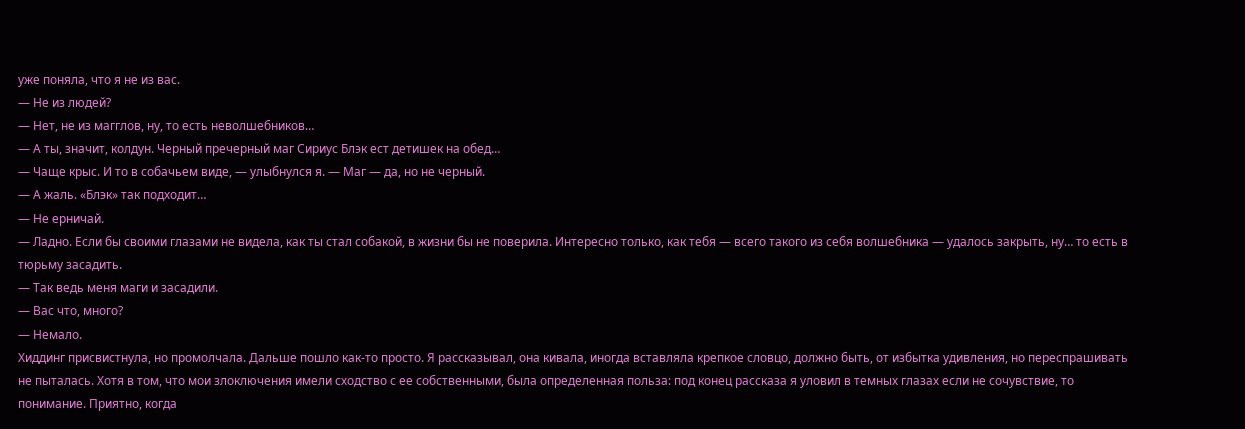уже поняла, что я не из вас.
— Не из людей?
— Нет, не из магглов, ну, то есть неволшебников…
— А ты, значит, колдун. Черный пречерный маг Сириус Блэк ест детишек на обед…
— Чаще крыс. И то в собачьем виде, — улыбнулся я. — Маг — да, но не черный.
— А жаль. «Блэк» так подходит…
— Не ерничай.
— Ладно. Если бы своими глазами не видела, как ты стал собакой, в жизни бы не поверила. Интересно только, как тебя — всего такого из себя волшебника — удалось закрыть, ну… то есть в тюрьму засадить.
— Так ведь меня маги и засадили.
— Вас что, много?
— Немало.
Хиддинг присвистнула, но промолчала. Дальше пошло как-то просто. Я рассказывал, она кивала, иногда вставляла крепкое словцо, должно быть, от избытка удивления, но переспрашивать не пыталась. Хотя в том, что мои злоключения имели сходство с ее собственными, была определенная польза: под конец рассказа я уловил в темных глазах если не сочувствие, то понимание. Приятно, когда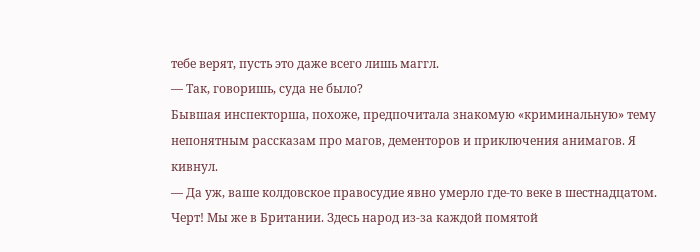тебе верят, пусть это даже всего лишь маггл.
— Так, говоришь, суда не было?
Бывшая инспекторша, похоже, предпочитала знакомую «криминальную» тему непонятным рассказам про магов, дементоров и приключения анимагов. Я кивнул.
— Да уж, ваше колдовское правосудие явно умерло где-то веке в шестнадцатом. Черт! Мы же в Британии. Здесь народ из-за каждой помятой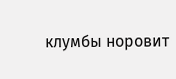клумбы норовит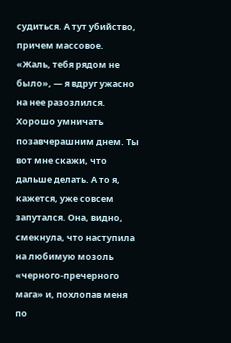судиться. А тут убийство, причем массовое.
«Жаль, тебя рядом не было», — я вдруг ужасно на нее разозлился. Хорошо умничать позавчерашним днем. Ты вот мне скажи, что дальше делать. А то я, кажется, уже совсем запутался. Она, видно, смекнула, что наступила на любимую мозоль «черного-пречерного мага» и, похлопав меня по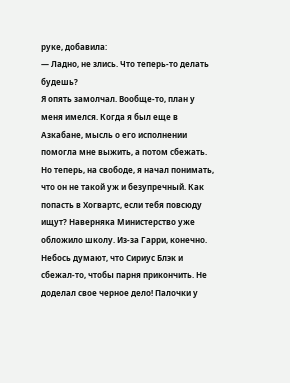руке, добавила:
— Ладно, не злись. Что теперь-то делать будешь?
Я опять замолчал. Вообще-то, план у меня имелся. Когда я был еще в Азкабане, мысль о его исполнении помогла мне выжить, а потом сбежать. Но теперь, на свободе, я начал понимать, что он не такой уж и безупречный. Как попасть в Хогвартс, если тебя повсюду ищут? Наверняка Министерство уже обложило школу. Из-за Гарри, конечно. Небось думают, что Сириус Блэк и сбежал-то, чтобы парня прикончить. Не доделал свое черное дело! Палочки у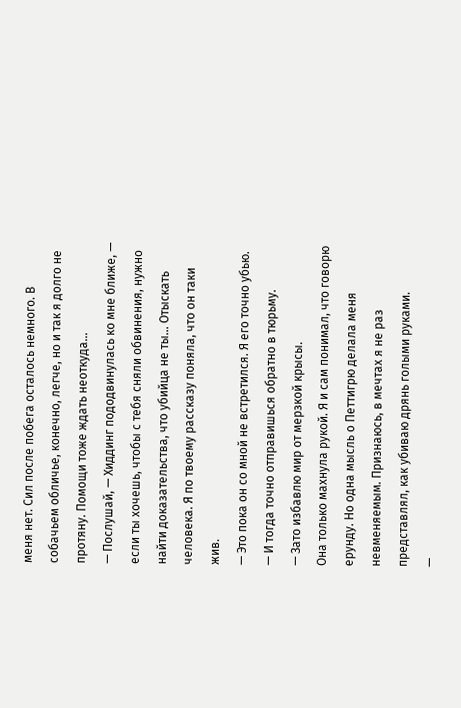меня нет. Сил после побега осталось немного. В собачьем обличье, конечно, легче, но и так я долго не протяну. Помощи тоже ждать неоткуда…
— Послушай, — Хиддинг пододвинулась ко мне ближе, — если ты хочешь, чтобы с тебя сняли обвинения, нужно найти доказательства, что убийца не ты… Отыскать человека. Я по твоему рассказу поняла, что он таки жив.
— Это пока он со мной не встретился. Я его точно убью.
— И тогда точно отправишься обратно в тюрьму.
— Зато избавлю мир от мерзкой крысы.
Она только махнула рукой. Я и сам понимал, что говорю ерунду. Но одна мысль о Петтигрю делала меня невменяемым. Признаюсь, в мечтах я не раз представлял, как убиваю дрянь голыми руками.
—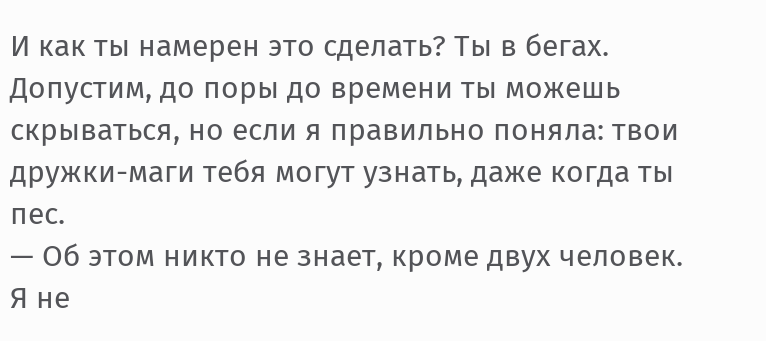И как ты намерен это сделать? Ты в бегах. Допустим, до поры до времени ты можешь скрываться, но если я правильно поняла: твои дружки-маги тебя могут узнать, даже когда ты пес.
— Об этом никто не знает, кроме двух человек. Я не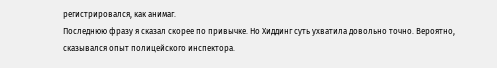регистрировался, как анимаг.
Последнюю фразу я сказал скорее по привычке. Но Хиддинг суть ухватила довольно точно. Вероятно, сказывался опыт полицейского инспектора.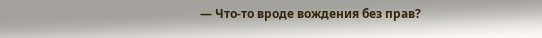— Что-то вроде вождения без прав?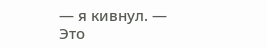— я кивнул. — Это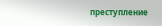преступление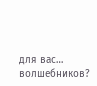для вас… волшебников?